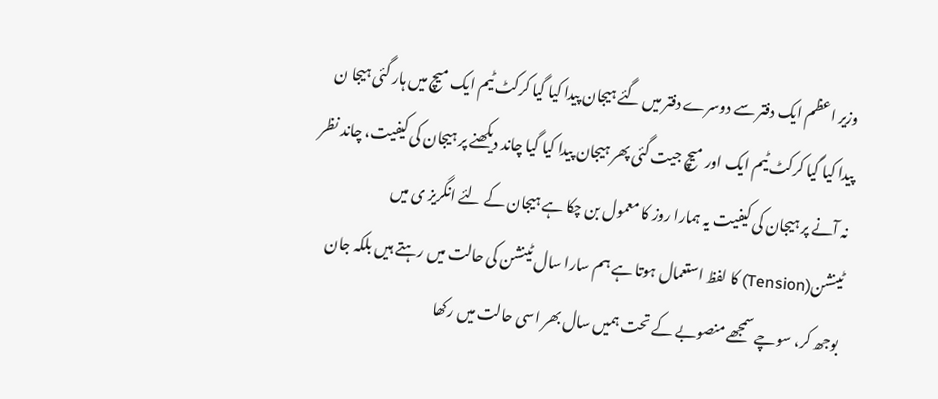وزیر اعظم ایک دفتر سے دوسرے دفتر میں گئے ہیجان پیدا کیا گیا کرکٹ ٹیم ایک میچ میں ہار گئی ہیجا ن پیدا کیا گیا کرکٹ ٹیم ایک اور میچ جیت گئی پھر ہیجان پیدا کیا گیا چاند دیکھنے پر ہیجان کی کیفیت، چاند نظر نہ آنے پر ہیجان کی کیفیت یہ ہمارا روز کا معمول بن چکا ہے ہیجان کے لئے انگریز ی میں ٹینشن(Tension) کا لفظ استعمال ہوتا ہے ہم سارا سال ٹینشن کی حالت میں رہتے ہیں بلکہ جان بوجھ کر، سوچے سمجھے منصوبے کے تحت ہمیں سال بھر اسی حالت میں رکھا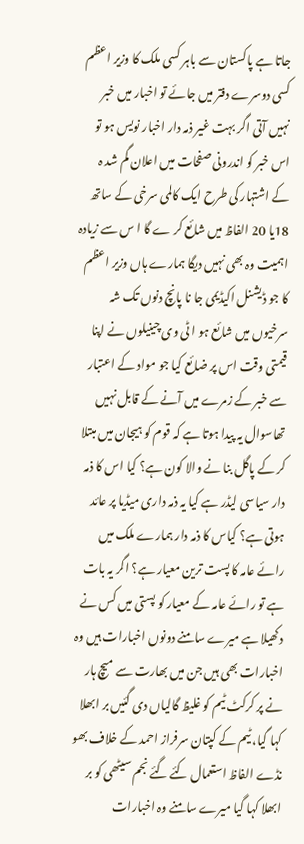جاتا ہے پاکستان سے باہر کسی ملک کا وزیر اعظم کسی دوسرے دفتر میں جائے تو اخبار میں خبر نہیں آتی اگر بہت غیر ذمہ دار اخبار نویس ہو تو اس خبر کو اندرونی صفحات میں اعلان گم شد ہ کے اشتہار کی طرح ایک کالمی سرخی کے ساتھ 18یا 20 الفاظ میں شائع کر ے گا ا س سے زیادہ اہمیت وہ بھی نہیں دیگا ہمارے ہاں وزیر اعظم کا جو ڈیشنل اکیڈیمی جا نا پانچ دنوں تک شہ سرخیوں میں شائع ہو ا ٹی وی چینیلوں نے اپنا قیمتی وقت اس پر ضائع کیا جو مواد کے اعتبار سے خبر کے زمرے میں آنے کے قابل نہیں تھاسوال یہ پیدا ہوتا ہے کہ قوم کو ہیجان میں مبتلا کر کے پاگل بنا نے والا کون ہے؟ کیا اس کا ذمہ دار سیاسی لیڈر ہے کیا یہ ذمہ داری میڈیا پر عائد ہوتی ہے؟ کیاس کا ذمہ دار ہمارے ملک میں رائے عامہ کا پست ترین معیار ہے؟ اگر یہ بات ہے تو رائے عامہ کے معیار کو پستی میں کس نے دکھیلا ہے میرے سامنے دونوں اخبارات ہیں وہ اخبارات بھی ہیں جن میں بھارت سے میچ ہار نے پر کرکٹ ٹیم کو غلیظ گالیاں دی گئیں بر ابھلا کہا گیا، ٹیم کے کپتان سرفراز احمد کے خلاف بھو نڈے الفاظ استعمال کئے گئے نجم سیٹھی کو بر ابھلا کہا گیا میرے سامنے وہ اخبارات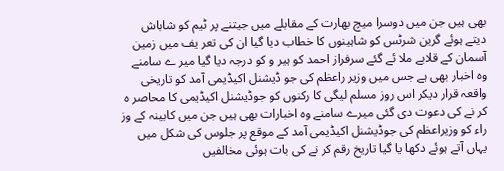بھی ہیں جن میں دوسرا میچ بھارت کے مقابلے میں جیتنے پر ٹیم کو شاباش دیتے ہوئے گرین شرٹس کو شاہینوں کا خطاب دیا گیا ان کی تعر یف میں زمین آسمان کے قلابے ملا ئے گئے سرفراز احمد کو ہیر و کو درجہ دیا گیا میر ے سامنے وہ اخبار بھی ہے جس میں وزیر راعظم کی جو ڈیشنل اکیڈیمی آمد کو تاریخی واقعہ قرار دیکر اس روز مسلم لیگی کا رکنوں کو جوڈیشنل اکیڈیمی کا محاصر ہ کر نے کی دعوت دی گئی میرے سامنے وہ اخبارات بھی ہیں جن میں کابینہ کے وز راء کو وزیراعظم کی جوڈیشنل اکیڈیمی آمد کے موقع پر جلوس کی شکل میں یہاں آتے ہوئے دکھا یا گیا تاریخ رقم کر نے کی بات ہوئی مخالفیں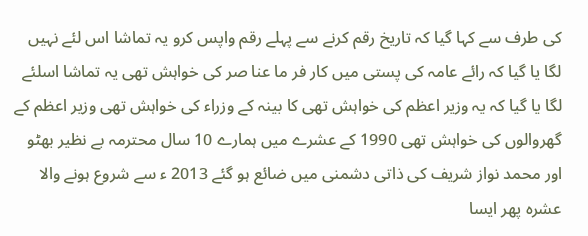کی طرف سے کہا گیا کہ تاریخ رقم کرنے سے پہلے رقم واپس کرو یہ تماشا اس لئے نہیں لگا یا گیا کہ رائے عامہ کی پستی میں کار فر ما عنا صر کی خواہش تھی یہ تماشا اسلئے لگا یا گیا کہ یہ وزیر اعظم کی خواہش تھی کا بینہ کے وزراء کی خواہش تھی وزیر اعظم کے گھروالوں کی خواہش تھی 1990 کے عشرے میں ہمارے 10 سال محترمہ بے نظیر بھٹو اور محمد نواز شریف کی ذاتی دشمنی میں ضائع ہو گئے 2013 ء سے شروع ہونے والا عشرہ پھر ایسا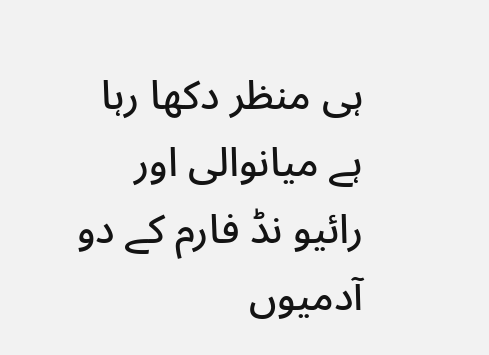ہی منظر دکھا رہا ہے میانوالی اور رائیو نڈ فارم کے دو آدمیوں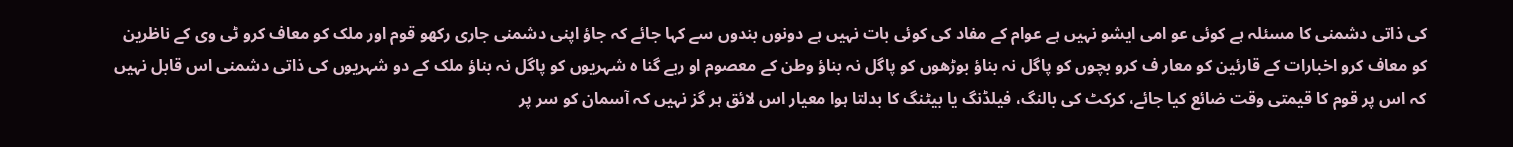کی ذاتی دشمنی کا مسئلہ ہے کوئی عو امی ایشو نہیں ہے عوام کے مفاد کی کوئی بات نہیں ہے دونوں بندوں سے کہا جائے کہ جاؤ اپنی دشمنی جاری رکھو قوم اور ملک کو معاف کرو ٹی وی کے ناظرین کو معاف کرو اخبارات کے قارئین کو معار ف کرو بچوں کو پاگل نہ بناؤ بوڑھوں کو پاگل نہ بناؤ وطن کے معصوم او ربے گنا ہ شہریوں کو پاگل نہ بناؤ ملک کے دو شہریوں کی ذاتی دشمنی اس قابل نہیں کہ اس پر قوم کا قیمتی وقت ضائع کیا جائے، کرکٹ کی بالنگ، فیلڈنگ یا بیٹنگ کا بدلتا ہوا معیار اس لائق ہر گز نہیں کہ آسمان کو سر پر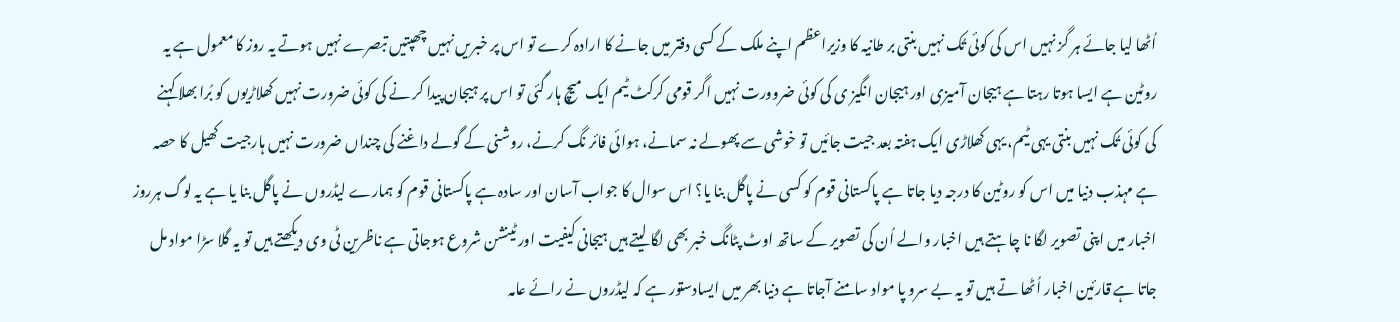اُٹھا لیا جائے ہر گز نہیں اس کی کوئی تُک نہیں بنتی بر طانیہ کا وزیراعظم اپنے ملک کے کسی دفتر میں جانے کا ارادہ کرے تو اس پر خبریں نہیں چھپتیں تبصرے نہیں ہوتے یہ روز کا معمول ہے یہ روٹین ہے ایسا ہوتا رہتا ہے ہیجان آمیزی اور ہیجان انگیز ی کی کوئی ضروورت نہیں اگر قومی کرکٹ ٹیم ایک میچ ہار گئی تو اس پر ہیجان پیدا کر نے کی کوئی ضرورت نہیں کھلاڑیوں کو بُرا بھلا کہنے کی کوئی تُک نہیں بنتی یہی ٹیم، یہی کھلاڑی ایک ہفتہ بعد جیت جائیں تو خوشی سے پھولے نہ سمانے، ہوائی فائر نگ کرنے، روشنی کے گولے داغنے کی چنداں ضرورت نہیں ہارجیت کھیل کا حصہ ہے مہذب دنیا میں اس کو روٹین کا درجہ دیا جاتا ہے پاکستانی قوم کو کسی نے پاگل بنا یا؟ اس سوال کا جواب آسان اور سادہ ہے پاکستانی قوم کو ہمارے لیڈروں نے پاگل بنا یا ہے یہ لوگ ہرروز اخبار میں اپنی تصویر لگا نا چاہتے ہیں اخبار والے اُن کی تصویر کے ساتھ اوٹ پٹانگ خبر بھی لگا لیتے ہیں ہیجانی کیفیت اور ٹینشن شروع ہوجاتی ہے ناظرین ٹی وی دیکھتے ہیں تو یہ گلا سڑا مواد مل جاتا ہے قارئین اخبار اُٹھا تے ہیں تو یہ بے سرو پا مواد سامنے آجاتا ہے دنیا بھر میں ایسادستور ہے کہ لیڈروں نے رائے عامہ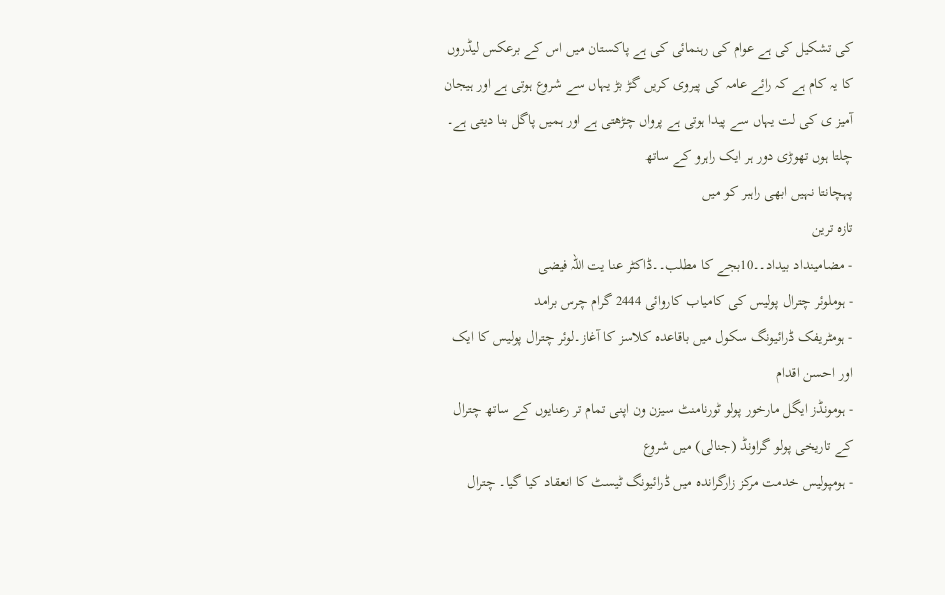کی تشکیل کی ہے عوام کی رہنمائی کی ہے پاکستان میں اس کے برعکس لیڈروں کا یہ کام ہے کہ رائے عامہ کی پیروی کریں گڑ بڑ یہاں سے شروع ہوتی ہے اور ہیجان آمیز ی کی لت یہاں سے پیدا ہوتی ہے پرواں چڑھتی ہے اور ہمیں پاگل بنا دیتی ہے۔
چلتا ہوں تھوڑی دور ہر ایک راہرو کے ساتھ
پہچانتا نہیں ابھی راہبر کو میں
تازہ ترین
- مضامینداد بیداد۔۔10بجے کا مطلب۔۔ڈاکٹر عنا یت اللہ فیضی
- ہوملوئر چترال پولیس کی کامیاب کاروائی 2444 گرام چرس برامد
- ہومٹریفک ڈرائیونگ سکول میں باقاعدہ کلاسز کا آغاز۔لوئر چترال پولیس کا ایک اور احسن اقدام
- ہومونڈز ایگل مارخور پولو ٹورنامنٹ سیزن ون اپنی تمام تر رعنایوں کے ساتھ چترال کے تاریخی پولو گراونڈ (جنالی) میں شروع
- ہومپولیس خدمت مرکز زارگراندہ میں ڈرائیونگ ٹیسٹ کا انعقاد کیا گیا۔ چترال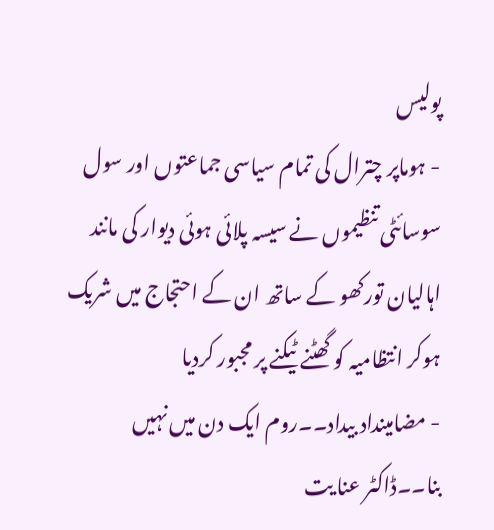پولیس
- ہوماپر چترال کی تمام سیاسی جماعتوں اور سول سوسائٹی تنظیموں نے سیسہ پلائی ہوئی دیوار کی مانند اہالیان تورکھو کے ساتھ ان کے احتجاج میں شریک ہوکر انتظامیہ کو گھٹنے ٹیکنے پر مجبور کردیا
- مضامینداد بیداد۔۔روم ایک دن میں نہیں بنا۔۔ڈاکٹر عنا یت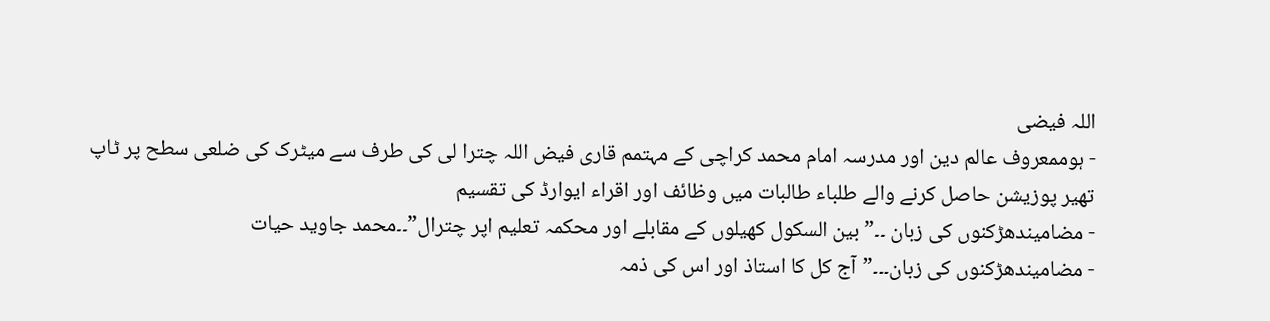اللہ فیضی
- ہوممعروف عالم دین اور مدرسہ امام محمد کراچی کے مہتمم قاری فیض اللہ چترا لی کی طرف سے میٹرک کی ضلعی سطح پر ٹاپ تھیر پوزیشن حاصل کرنے والے طلباء طالبات میں وظائف اور اقراء ایوارڈ کی تقسیم
- مضامیندھڑکنوں کی زبان ۔۔”بین السکول کھیلوں کے مقابلے اور محکمہ تعلیم اپر چترال”۔۔محمد جاوید حیات
- مضامیندھڑکنوں کی زبان۔۔۔”آج کل کا استاذ اور اس کی ذمہ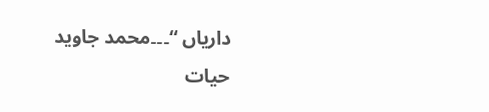داریاں “۔۔۔محمد جاوید حیات